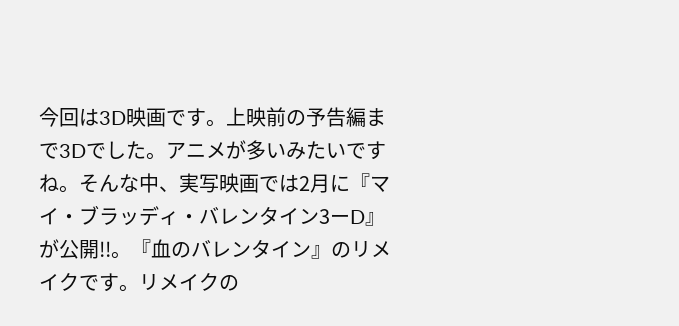今回は3D映画です。上映前の予告編まで3Dでした。アニメが多いみたいですね。そんな中、実写映画では2月に『マイ・ブラッディ・バレンタイン3ーD』が公開!!。『血のバレンタイン』のリメイクです。リメイクの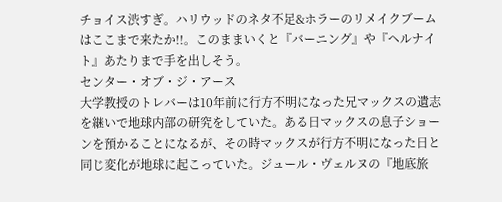チョイス渋すぎ。ハリウッドのネタ不足&ホラーのリメイクブームはここまで来たか!!。このままいくと『バーニング』や『ヘルナイト』あたりまで手を出しそう。
センター・オブ・ジ・アース
大学教授のトレバーは10年前に行方不明になった兄マックスの遺志を継いで地球内部の研究をしていた。ある日マックスの息子ショーンを預かることになるが、その時マックスが行方不明になった日と同じ変化が地球に起こっていた。ジュール・ヴェルヌの『地底旅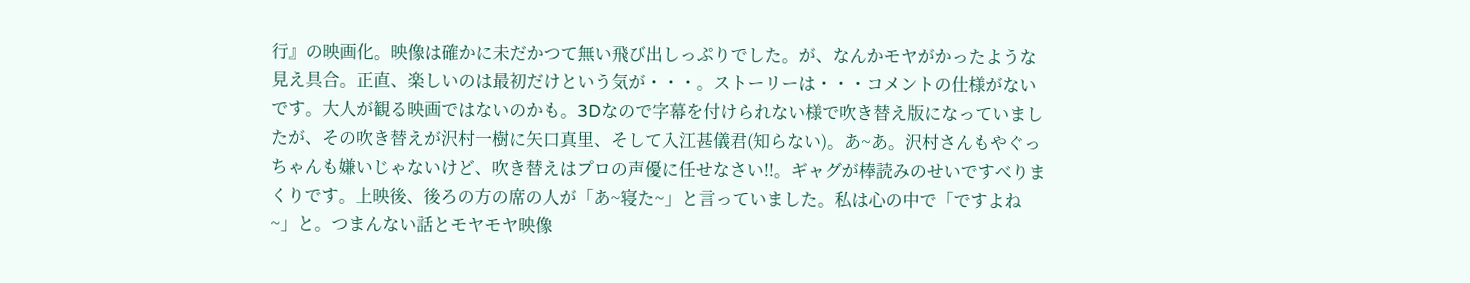行』の映画化。映像は確かに未だかつて無い飛び出しっぷりでした。が、なんかモヤがかったような見え具合。正直、楽しいのは最初だけという気が・・・。ストーリーは・・・コメントの仕様がないです。大人が観る映画ではないのかも。3Dなので字幕を付けられない様で吹き替え版になっていましたが、その吹き替えが沢村一樹に矢口真里、そして入江甚儀君(知らない)。あ~あ。沢村さんもやぐっちゃんも嫌いじゃないけど、吹き替えはプロの声優に任せなさい!!。ギャグが棒読みのせいですべりまくりです。上映後、後ろの方の席の人が「あ~寝た~」と言っていました。私は心の中で「ですよね~」と。つまんない話とモヤモヤ映像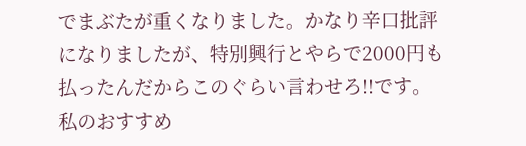でまぶたが重くなりました。かなり辛口批評になりましたが、特別興行とやらで2000円も払ったんだからこのぐらい言わせろ!!です。
私のおすすめ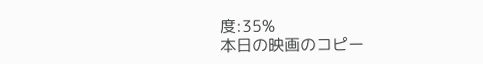度:35%
本日の映画のコピー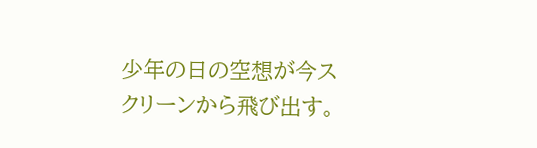少年の日の空想が今スクリーンから飛び出す。